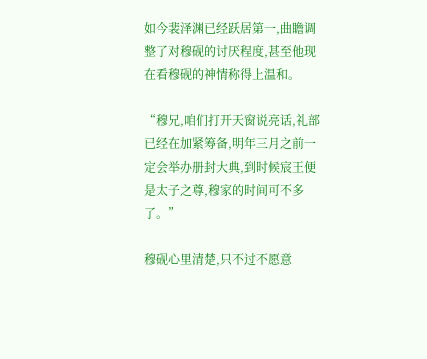如今裴泽渊已经跃居第一,曲瞻调整了对穆砚的讨厌程度,甚至他现在看穆砚的神情称得上温和。

“穆兄,咱们打开天窗说亮话,礼部已经在加紧筹备,明年三月之前一定会举办册封大典,到时候宸王便是太子之尊,穆家的时间可不多了。”

穆砚心里清楚,只不过不愿意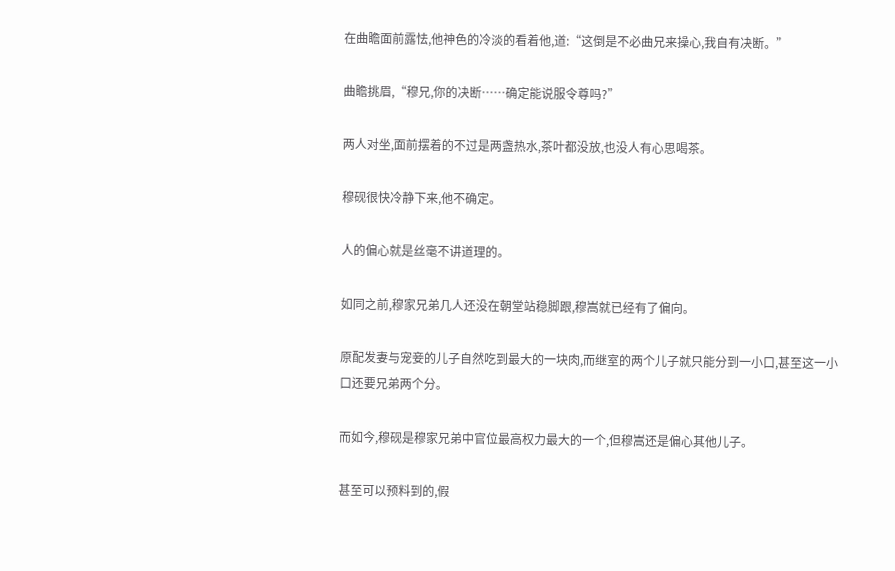在曲瞻面前露怯,他神色的冷淡的看着他,道:“这倒是不必曲兄来操心,我自有决断。”

曲瞻挑眉,“穆兄,你的决断……确定能说服令尊吗?”

两人对坐,面前摆着的不过是两盏热水,茶叶都没放,也没人有心思喝茶。

穆砚很快冷静下来,他不确定。

人的偏心就是丝毫不讲道理的。

如同之前,穆家兄弟几人还没在朝堂站稳脚跟,穆嵩就已经有了偏向。

原配发妻与宠妾的儿子自然吃到最大的一块肉,而继室的两个儿子就只能分到一小口,甚至这一小口还要兄弟两个分。

而如今,穆砚是穆家兄弟中官位最高权力最大的一个,但穆嵩还是偏心其他儿子。

甚至可以预料到的,假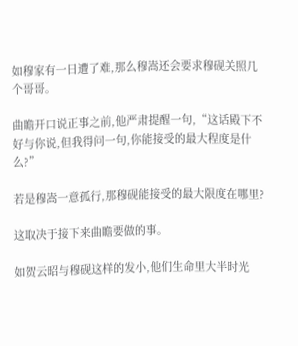如穆家有一日遭了难,那么穆嵩还会要求穆砚关照几个哥哥。

曲瞻开口说正事之前,他严肃提醒一句,“这话殿下不好与你说,但我得问一句,你能接受的最大程度是什么?”

若是穆嵩一意孤行,那穆砚能接受的最大限度在哪里?

这取决于接下来曲瞻要做的事。

如贺云昭与穆砚这样的发小,他们生命里大半时光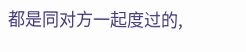都是同对方一起度过的,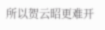所以贺云昭更难开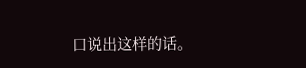口说出这样的话。